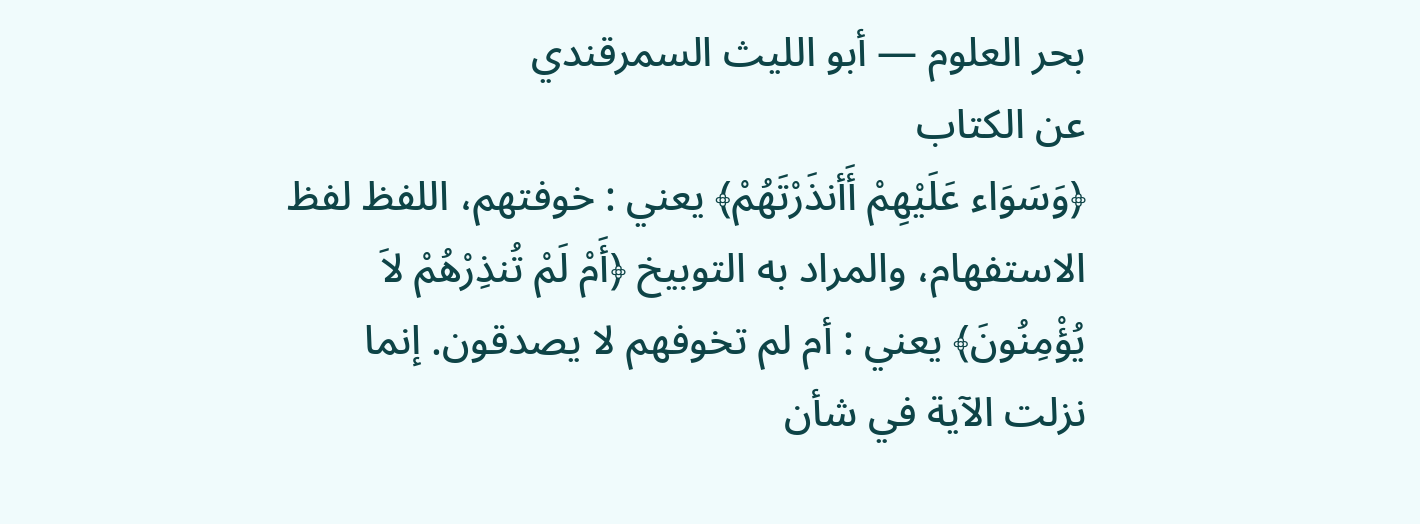بحر العلوم — أبو الليث السمرقندي
عن الكتاب
﴿وَسَوَاء عَلَيْهِمْ أَأنذَرْتَهُمْ﴾ يعني : خوفتهم، اللفظ لفظ الاستفهام، والمراد به التوبيخ ﴿أَمْ لَمْ تُنذِرْهُمْ لاَ يُؤْمِنُونَ﴾ يعني : أم لم تخوفهم لا يصدقون. إنما نزلت الآية في شأن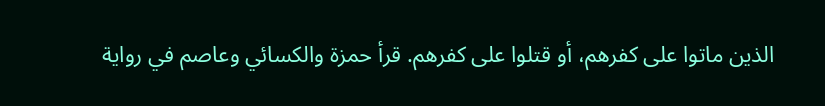الذين ماتوا على كفرهم، أو قتلوا على كفرهم. قرأ حمزة والكسائي وعاصم في رواية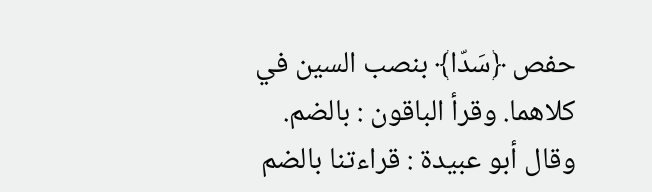حفص ﴿سَدّا﴾ بنصب السين في كلاهما. وقرأ الباقون : بالضم. وقال أبو عبيدة : قراءتنا بالضم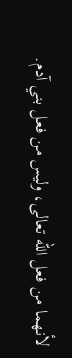لأنهما من فعل الله تعالى، وليس من فعل بني آدم.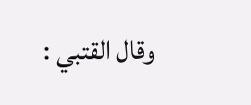وقال القتبي :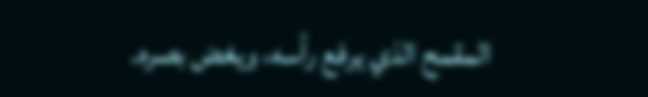المقمح الذي يرفع رأسه، ويغض بصره.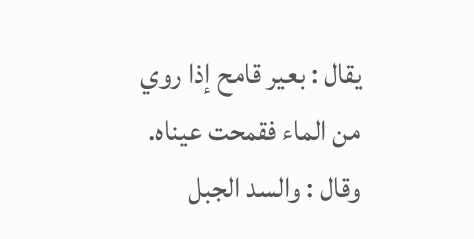يقال : بعير قامح إذا روي من الماء فقمحت عيناه. وقال : والسد الجبل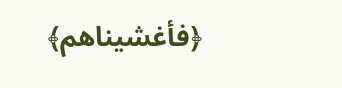﴿فأغشيناهم﴾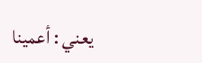يعني : أعمينا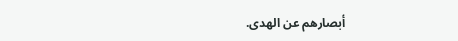أبصارهم عن الهدى.